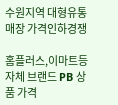수원지역 대형유통매장 가격인하경쟁

홈플러스,이마트등 자체 브랜드 PB 상품 가격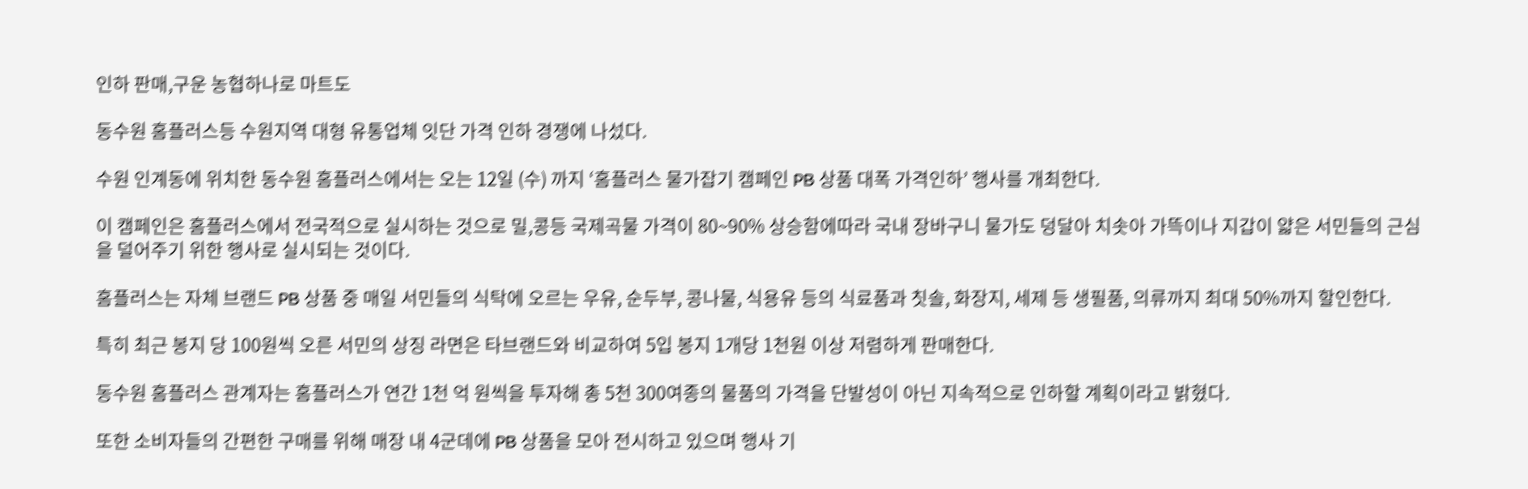인하 판매,구운 농협하나로 마트도

동수원 홈플러스등 수원지역 대형 유통업체 잇단 가격 인하 경쟁에 나섰다.

수원 인계동에 위치한 동수원 홈플러스에서는 오는 12일 (수) 까지 ‘홈플러스 물가잡기 캠페인 PB 상품 대폭 가격인하’ 행사를 개최한다.

이 캠페인은 홈플러스에서 전국적으로 실시하는 것으로 밀,콩등 국제곡물 가격이 80~90% 상승함에따라 국내 장바구니 물가도 덩달아 치솟아 가뜩이나 지갑이 얇은 서민들의 근심을 덜어주기 위한 행사로 실시되는 것이다.

홈플러스는 자체 브랜드 PB 상품 중 매일 서민들의 식탁에 오르는 우유, 순두부, 콩나물, 식용유 등의 식료품과 칫솔, 화장지, 세제 등 생필품, 의류까지 최대 50%까지 할인한다.

특히 최근 봉지 당 100원씩 오른 서민의 상징 라면은 타브랜드와 비교하여 5입 봉지 1개당 1천원 이상 저렴하게 판매한다.

동수원 홈플러스 관계자는 홈플러스가 연간 1천 억 원씩을 투자해 총 5천 300여종의 물품의 가격을 단발성이 아닌 지속적으로 인하할 계획이라고 밝혔다.

또한 소비자들의 간편한 구매를 위해 매장 내 4군데에 PB 상품을 모아 전시하고 있으며 행사 기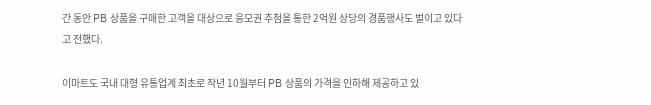간 동안 PB 상품을 구매한 고객을 대상으로 응모권 추첨을 통한 2억원 상당의 경품행사도 벌이고 있다고 전했다.

이마트도 국내 대형 유통업계 최초로 작년 10월부터 PB 상품의 가격을 인하해 제공하고 있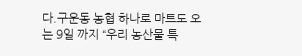다.구운동 농협 하나로 마트도 오는 9일 까지 “우리 농산물 특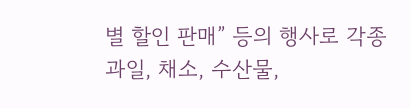별 할인 판매” 등의 행사로 각종 과일, 채소, 수산물,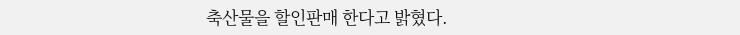축산물을 할인판매 한다고 밝혔다.